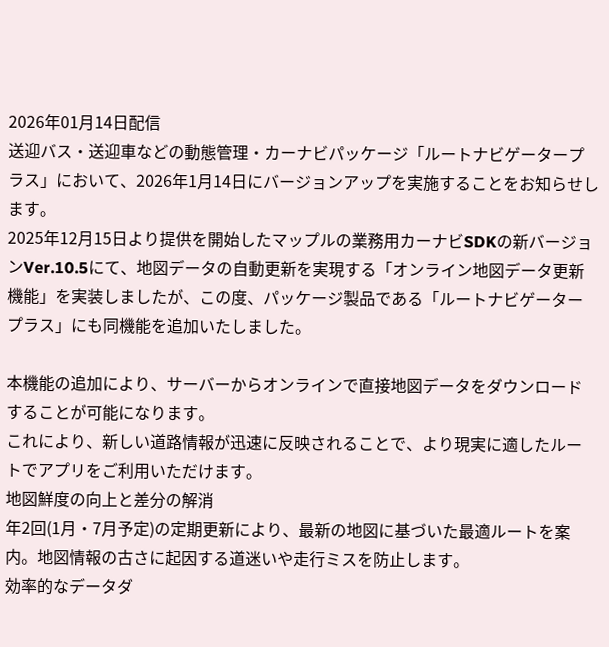2026年01月14日配信
送迎バス・送迎車などの動態管理・カーナビパッケージ「ルートナビゲータープラス」において、2026年1月14日にバージョンアップを実施することをお知らせします。
2025年12月15日より提供を開始したマップルの業務用カーナビSDKの新バージョンVer.10.5にて、地図データの自動更新を実現する「オンライン地図データ更新機能」を実装しましたが、この度、パッケージ製品である「ルートナビゲータープラス」にも同機能を追加いたしました。

本機能の追加により、サーバーからオンラインで直接地図データをダウンロードすることが可能になります。
これにより、新しい道路情報が迅速に反映されることで、より現実に適したルートでアプリをご利用いただけます。
地図鮮度の向上と差分の解消
年2回(1月・7月予定)の定期更新により、最新の地図に基づいた最適ルートを案内。地図情報の古さに起因する道迷いや走行ミスを防止します。
効率的なデータダ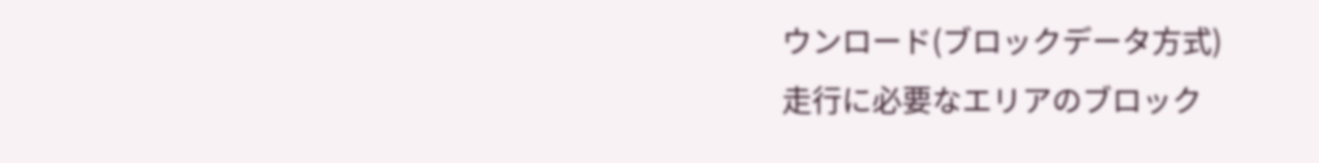ウンロード(ブロックデータ方式)
走行に必要なエリアのブロック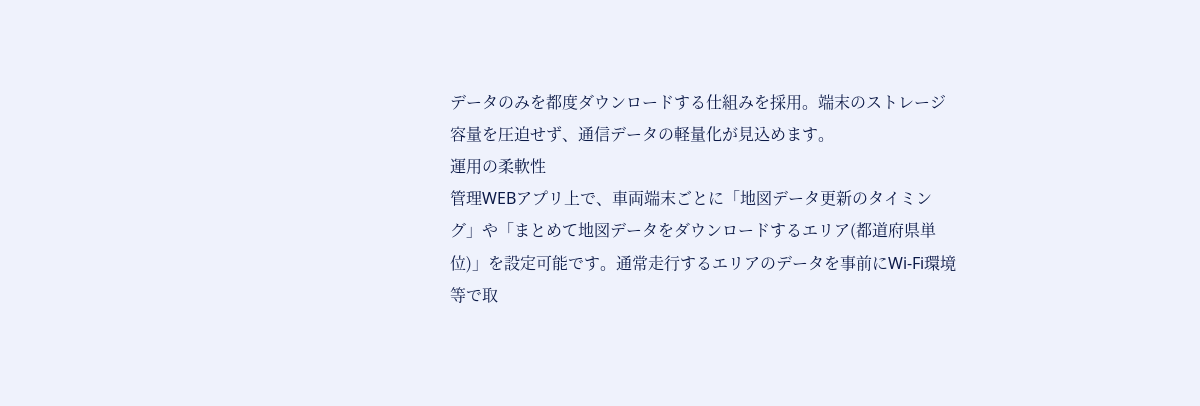データのみを都度ダウンロードする仕組みを採用。端末のストレージ容量を圧迫せず、通信データの軽量化が見込めます。
運用の柔軟性
管理WEBアプリ上で、車両端末ごとに「地図データ更新のタイミング」や「まとめて地図データをダウンロードするエリア(都道府県単位)」を設定可能です。通常走行するエリアのデータを事前にWi-Fi環境等で取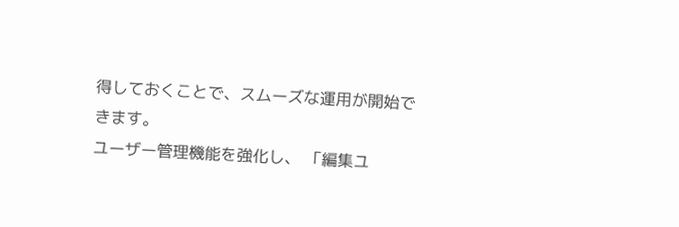得しておくことで、スムーズな運用が開始できます。
ユーザー管理機能を強化し、 「編集ユ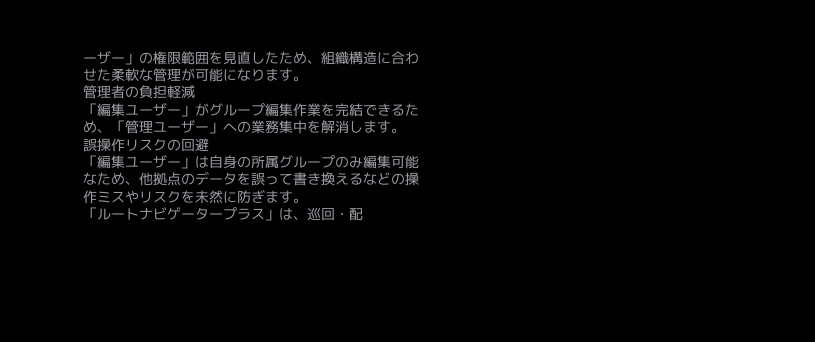ーザー」の権限範囲を見直したため、組織構造に合わせた柔軟な管理が可能になります。
管理者の負担軽減
「編集ユーザー」がグループ編集作業を完結できるため、「管理ユーザー」への業務集中を解消します。
誤操作リスクの回避
「編集ユーザー」は自身の所属グループのみ編集可能なため、他拠点のデータを誤って書き換えるなどの操作ミスやリスクを未然に防ぎます。
「ルートナビゲータープラス」は、巡回・配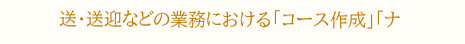送・送迎などの業務における「コース作成」「ナ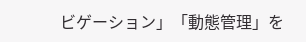ビゲーション」「動態管理」を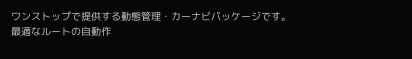ワンストップで提供する動態管理・カーナビパッケージです。
最適なルートの自動作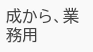成から、業務用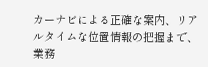カーナビによる正確な案内、リアルタイムな位置情報の把握まで、業務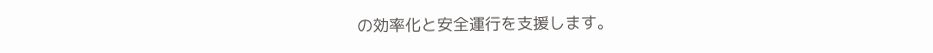の効率化と安全運行を支援します。